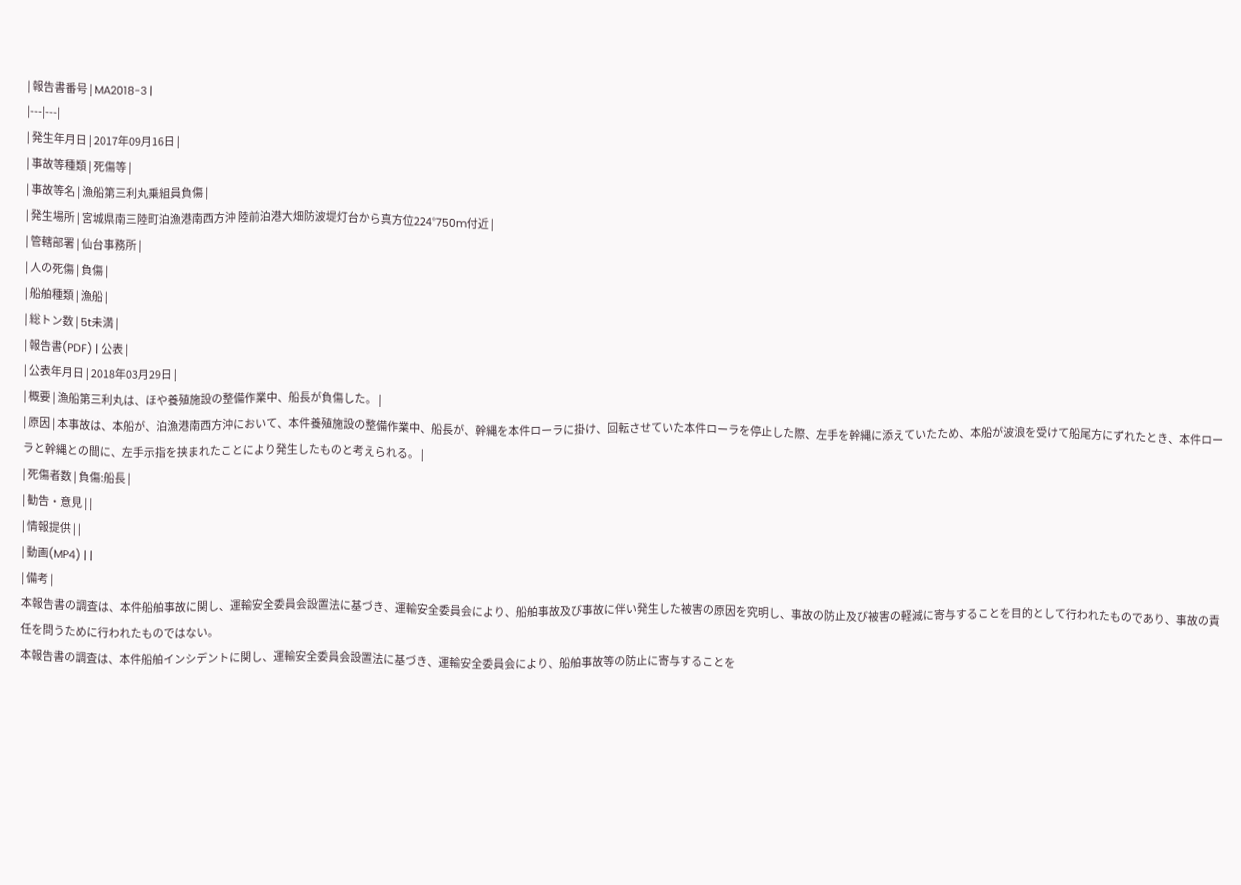| 報告書番号 | MA2018-3 |
|---|---|
| 発生年月日 | 2017年09月16日 |
| 事故等種類 | 死傷等 |
| 事故等名 | 漁船第三利丸乗組員負傷 |
| 発生場所 | 宮城県南三陸町泊漁港南西方沖 陸前泊港大畑防波堤灯台から真方位224°750m付近 |
| 管轄部署 | 仙台事務所 |
| 人の死傷 | 負傷 |
| 船舶種類 | 漁船 |
| 総トン数 | 5t未満 |
| 報告書(PDF) | 公表 |
| 公表年月日 | 2018年03月29日 |
| 概要 | 漁船第三利丸は、ほや養殖施設の整備作業中、船長が負傷した。 |
| 原因 | 本事故は、本船が、泊漁港南西方沖において、本件養殖施設の整備作業中、船長が、幹縄を本件ローラに掛け、回転させていた本件ローラを停止した際、左手を幹縄に添えていたため、本船が波浪を受けて船尾方にずれたとき、本件ローラと幹縄との間に、左手示指を挟まれたことにより発生したものと考えられる。 |
| 死傷者数 | 負傷:船長 |
| 勧告・意見 | |
| 情報提供 | |
| 動画(MP4) | |
| 備考 |
本報告書の調査は、本件船舶事故に関し、運輸安全委員会設置法に基づき、運輸安全委員会により、船舶事故及び事故に伴い発生した被害の原因を究明し、事故の防止及び被害の軽減に寄与することを目的として行われたものであり、事故の責任を問うために行われたものではない。
本報告書の調査は、本件船舶インシデントに関し、運輸安全委員会設置法に基づき、運輸安全委員会により、船舶事故等の防止に寄与することを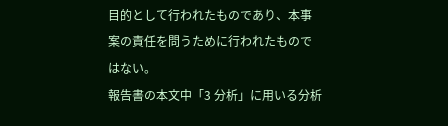目的として行われたものであり、本事案の責任を問うために行われたものではない。
報告書の本文中「3 分析」に用いる分析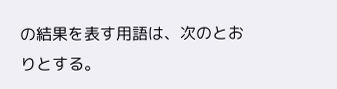の結果を表す用語は、次のとおりとする。